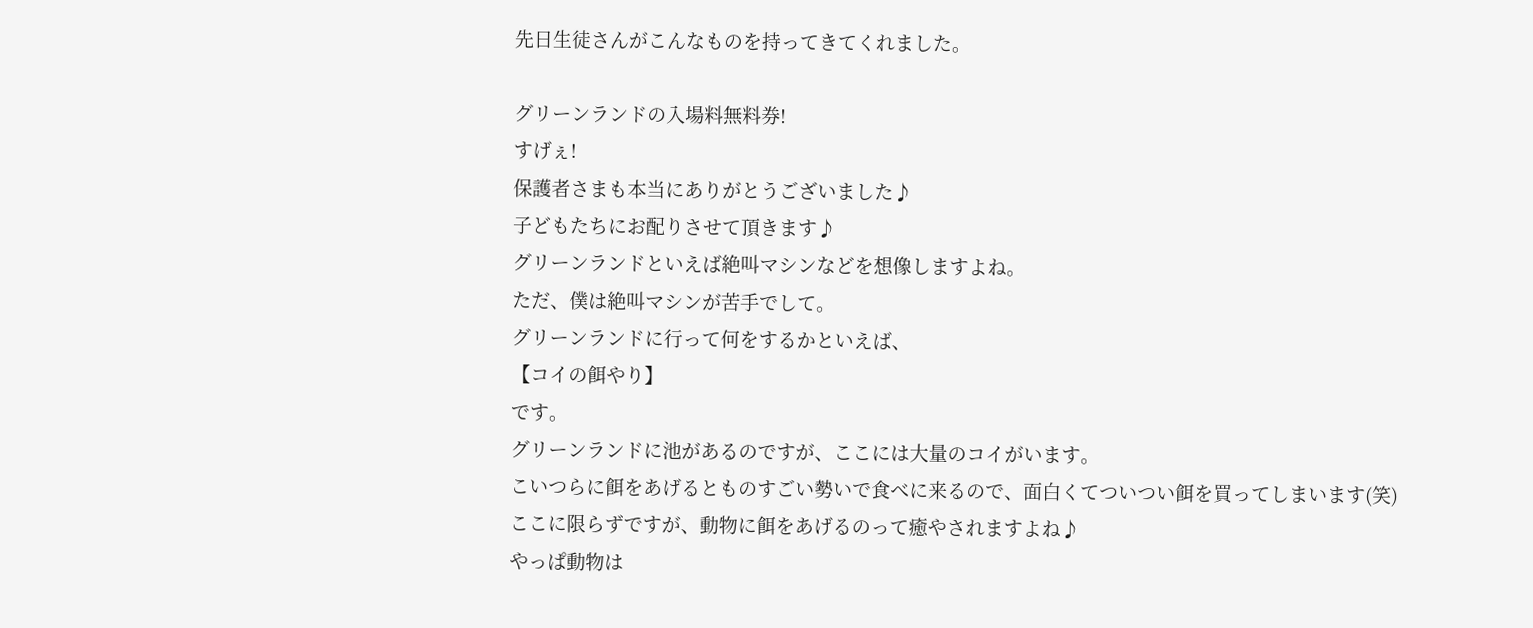先日生徒さんがこんなものを持ってきてくれました。

グリーンランドの入場料無料券!
すげぇ!
保護者さまも本当にありがとうございました♪
子どもたちにお配りさせて頂きます♪
グリーンランドといえば絶叫マシンなどを想像しますよね。
ただ、僕は絶叫マシンが苦手でして。
グリーンランドに行って何をするかといえば、
【コイの餌やり】
です。
グリーンランドに池があるのですが、ここには大量のコイがいます。
こいつらに餌をあげるとものすごい勢いで食べに来るので、面白くてついつい餌を買ってしまいます(笑)
ここに限らずですが、動物に餌をあげるのって癒やされますよね♪
やっぱ動物は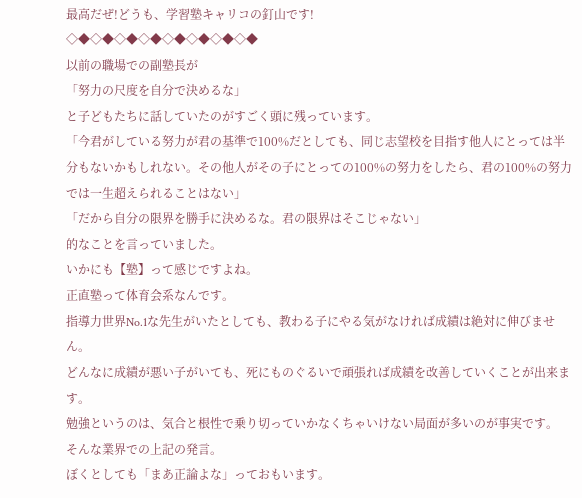最高だぜ!どうも、学習塾キャリコの釘山です!
◇◆◇◆◇◆◇◆◇◆◇◆◇◆◇◆
以前の職場での副塾長が
「努力の尺度を自分で決めるな」
と子どもたちに話していたのがすごく頭に残っています。
「今君がしている努力が君の基準で100%だとしても、同じ志望校を目指す他人にとっては半分もないかもしれない。その他人がその子にとっての100%の努力をしたら、君の100%の努力では一生超えられることはない」
「だから自分の限界を勝手に決めるな。君の限界はそこじゃない」
的なことを言っていました。
いかにも【塾】って感じですよね。
正直塾って体育会系なんです。
指導力世界No.1な先生がいたとしても、教わる子にやる気がなければ成績は絶対に伸びません。
どんなに成績が悪い子がいても、死にものぐるいで頑張れば成績を改善していくことが出来ます。
勉強というのは、気合と根性で乗り切っていかなくちゃいけない局面が多いのが事実です。
そんな業界での上記の発言。
ぼくとしても「まあ正論よな」っておもいます。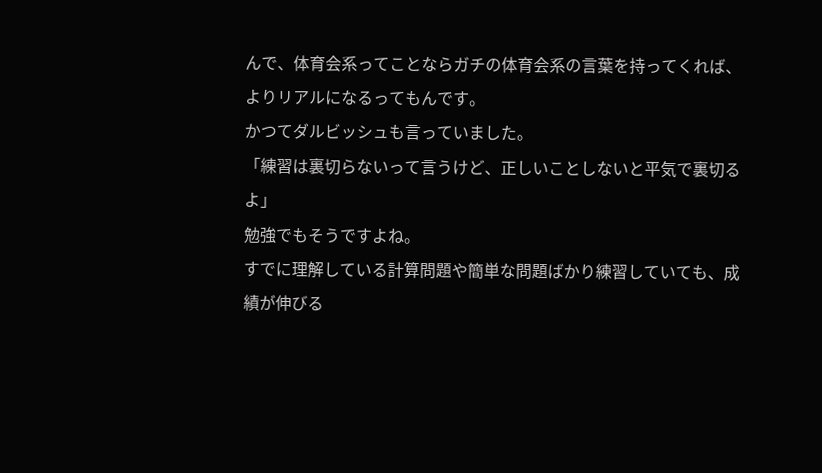んで、体育会系ってことならガチの体育会系の言葉を持ってくれば、よりリアルになるってもんです。
かつてダルビッシュも言っていました。
「練習は裏切らないって言うけど、正しいことしないと平気で裏切るよ」
勉強でもそうですよね。
すでに理解している計算問題や簡単な問題ばかり練習していても、成績が伸びる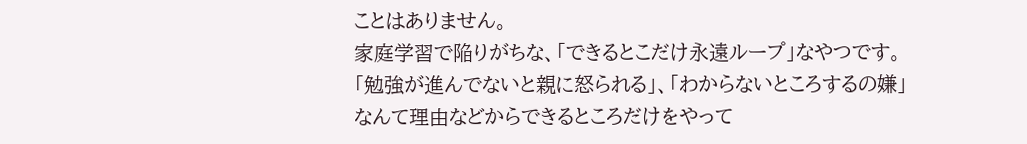ことはありません。
家庭学習で陥りがちな、「できるとこだけ永遠ループ」なやつです。
「勉強が進んでないと親に怒られる」、「わからないところするの嫌」なんて理由などからできるところだけをやって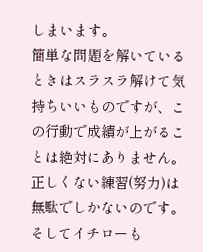しまいます。
簡単な問題を解いているときはスラスラ解けて気持ちいいものですが、この行動で成績が上がることは絶対にありません。
正しくない練習(努力)は無駄でしかないのです。
そしてイチローも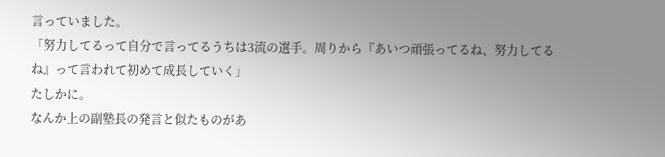言っていました。
「努力してるって自分で言ってるうちは3流の選手。周りから『あいつ頑張ってるね、努力してるね』って言われて初めて成長していく」
たしかに。
なんか上の副塾長の発言と似たものがあ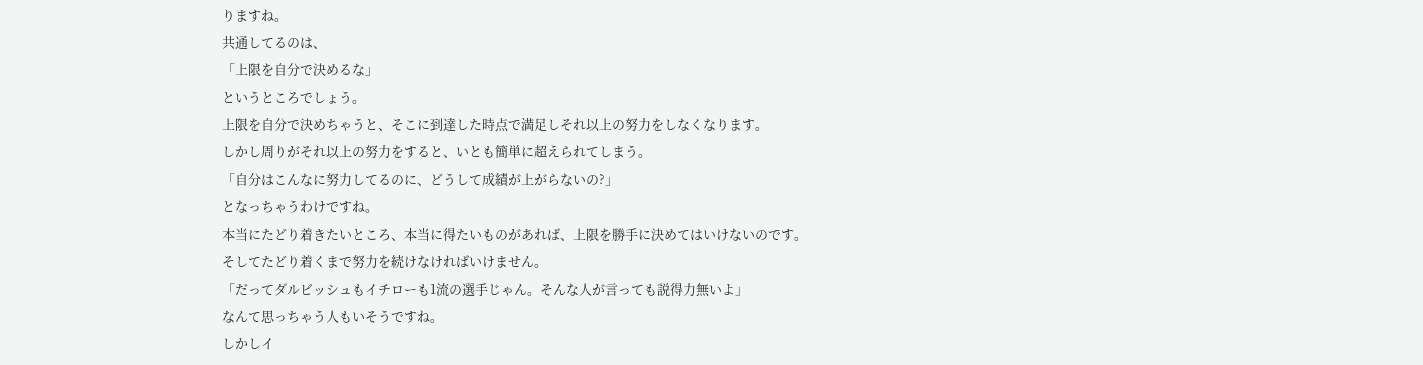りますね。
共通してるのは、
「上限を自分で決めるな」
というところでしょう。
上限を自分で決めちゃうと、そこに到達した時点で満足しそれ以上の努力をしなくなります。
しかし周りがそれ以上の努力をすると、いとも簡単に超えられてしまう。
「自分はこんなに努力してるのに、どうして成績が上がらないの?」
となっちゃうわけですね。
本当にたどり着きたいところ、本当に得たいものがあれば、上限を勝手に決めてはいけないのです。
そしてたどり着くまで努力を続けなければいけません。
「だってダルビッシュもイチローも1流の選手じゃん。そんな人が言っても説得力無いよ」
なんて思っちゃう人もいそうですね。
しかしイ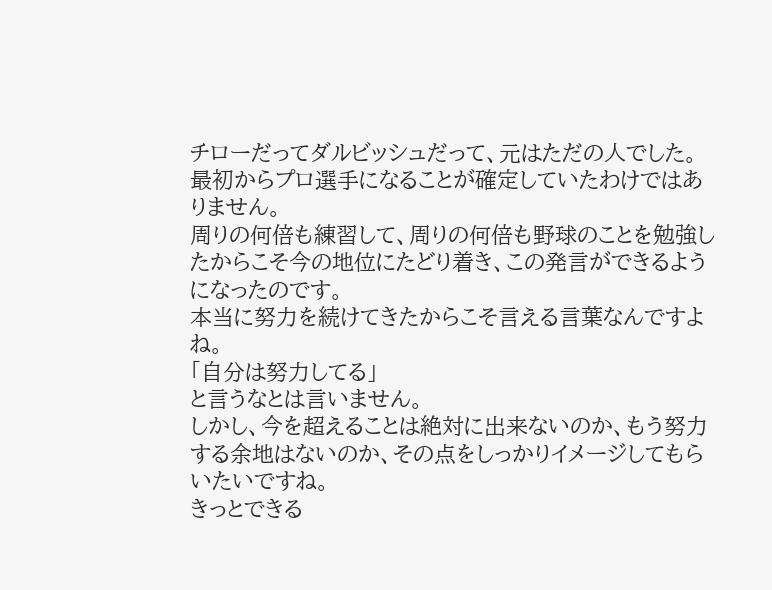チローだってダルビッシュだって、元はただの人でした。
最初からプロ選手になることが確定していたわけではありません。
周りの何倍も練習して、周りの何倍も野球のことを勉強したからこそ今の地位にたどり着き、この発言ができるようになったのです。
本当に努力を続けてきたからこそ言える言葉なんですよね。
「自分は努力してる」
と言うなとは言いません。
しかし、今を超えることは絶対に出来ないのか、もう努力する余地はないのか、その点をしっかりイメージしてもらいたいですね。
きっとできる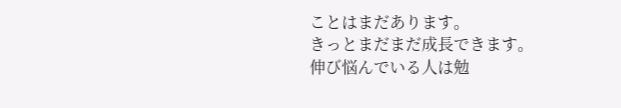ことはまだあります。
きっとまだまだ成長できます。
伸び悩んでいる人は勉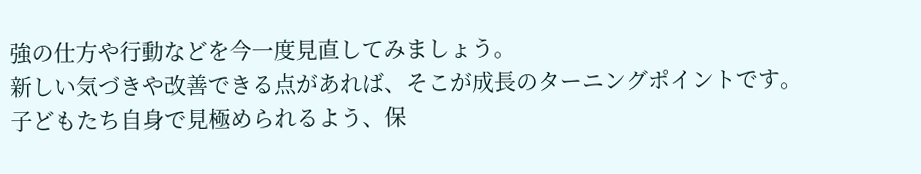強の仕方や行動などを今一度見直してみましょう。
新しい気づきや改善できる点があれば、そこが成長のターニングポイントです。
子どもたち自身で見極められるよう、保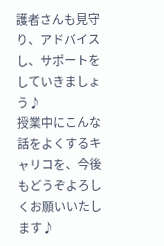護者さんも見守り、アドバイスし、サポートをしていきましょう♪
授業中にこんな話をよくするキャリコを、今後もどうぞよろしくお願いいたします♪